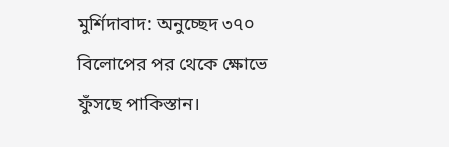মুর্শিদাবাদ: অনুচ্ছেদ ৩৭০ বিলোপের পর থেকে ক্ষোভে ফুঁসছে পাকিস্তান।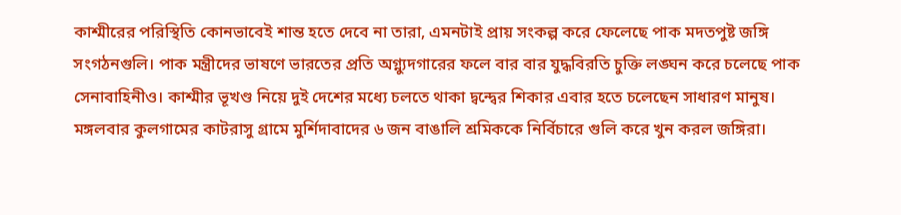কাশ্মীরের পরিস্থিতি কোনভাবেই শান্ত হতে দেবে না তারা, এমনটাই প্রায় সংকল্প করে ফেলেছে পাক মদতপুষ্ট জঙ্গি সংগঠনগুলি। পাক মন্ত্রীদের ভাষণে ভারতের প্রতি অগ্ন্যুদগারের ফলে বার বার যুদ্ধবিরতি চুক্তি লঙ্ঘন করে চলেছে পাক সেনাবাহিনীও। কাশ্মীর ভূখণ্ড নিয়ে দুই দেশের মধ্যে চলতে থাকা দ্বন্দ্বের শিকার এবার হতে চলেছেন সাধারণ মানুষ। মঙ্গলবার কুলগামের কাটরাসু গ্রামে মুর্শিদাবাদের ৬ জন বাঙালি শ্রমিককে নির্বিচারে গুলি করে খুন করল জঙ্গিরা।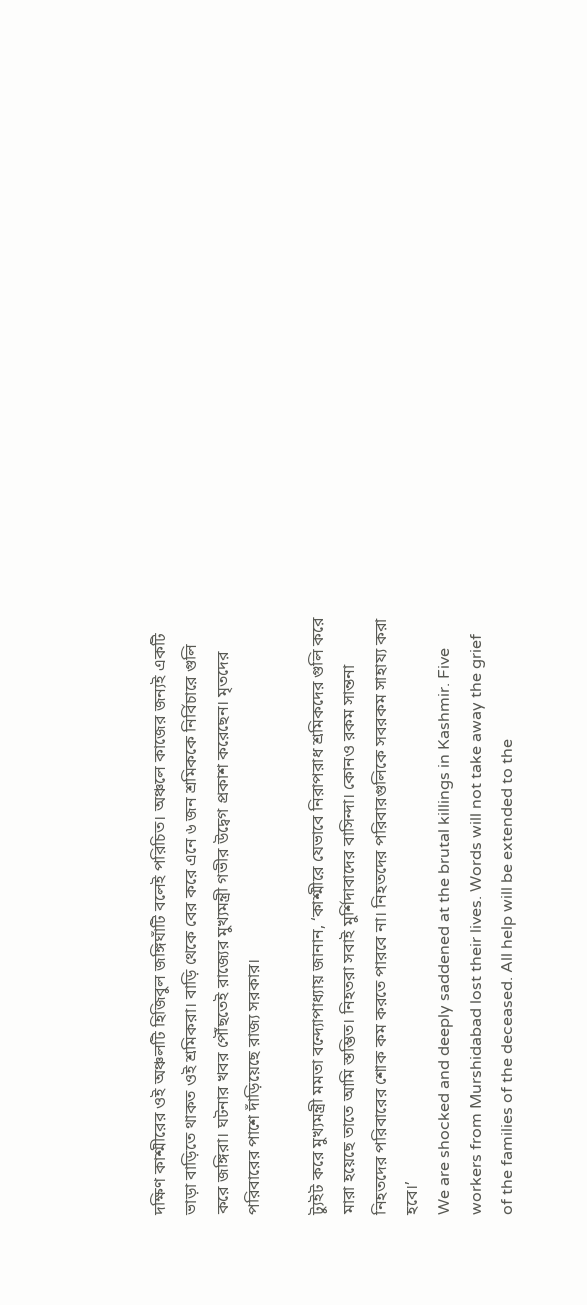দক্ষিণ কাশ্মীরের ওই অঞ্চলটি হিজিবুল জঙ্গিঘাঁটি বলেই পরিচিত। অঞ্চলে কাজের জন্যই একটি ভাড়া বাড়িতে থাকত ওই শ্রমিকরা। বাড়ি থেকে বের করে এনে ৬ জন শ্রমিককে নির্বিচারে গুলি করে জঙ্গিরা। ঘটনার খবর পৌঁছতেই রাজ্যের মুখ্যমন্ত্রী গভীর উদ্বেগ প্রকাশ করেছেন। মৃতদের পরিবারের পাশে দাঁড়িয়েছে রাজ্য সরকার।

ট্যুইট করে মুখ্যমন্ত্রী মমতা বন্দ্যোপাধ্যায় জানান, ‘কাশ্মীরে যেভাবে নিরাপরাধ শ্রমিকদের গুলি করে মারা হয়েছে তাতে আমি স্তম্ভিত। নিহতরা সবাই মুর্শিদাবাদের বাসিন্দা। কোনও রকম সান্তনা নিহতদের পরিবারের শোক কম করতে পারবে না। নিহতদের পরিবারগুলিকে সবরকম সাহায্য করা হবে।’
We are shocked and deeply saddened at the brutal killings in Kashmir. Five workers from Murshidabad lost their lives. Words will not take away the grief of the families of the deceased. All help will be extended to the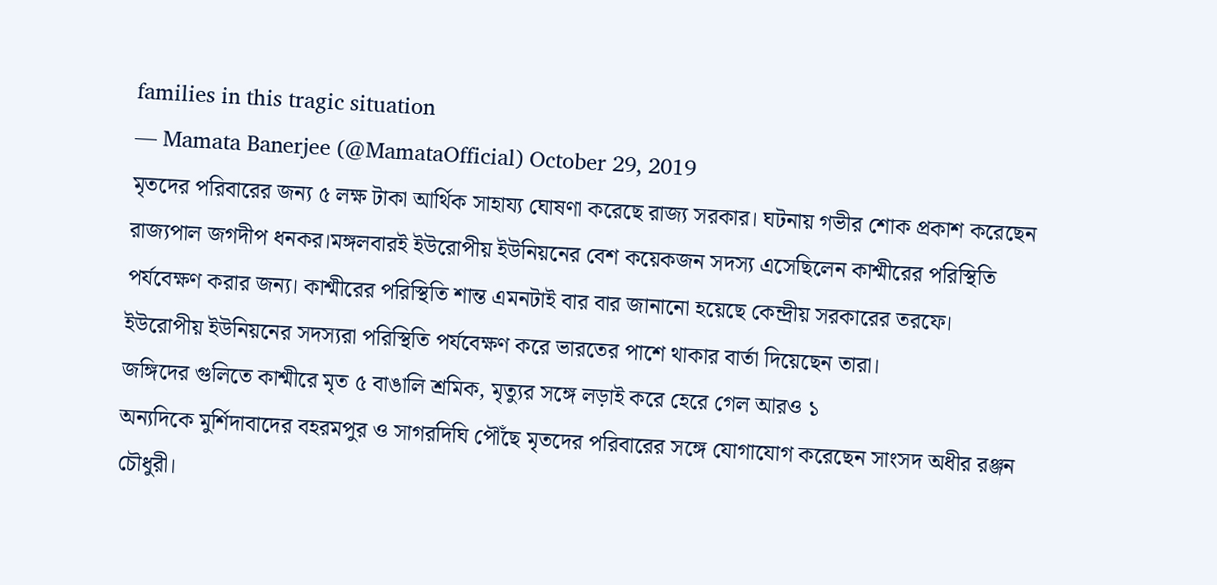families in this tragic situation
— Mamata Banerjee (@MamataOfficial) October 29, 2019
মৃতদের পরিবারের জন্য ৫ লক্ষ টাকা আর্থিক সাহায্য ঘোষণা করেছে রাজ্য সরকার। ঘটনায় গভীর শোক প্রকাশ করেছেন রাজ্যপাল জগদীপ ধনকর।মঙ্গলবারই ইউরোপীয় ইউনিয়নের বেশ কয়েকজন সদস্য এসেছিলেন কাশ্মীরের পরিস্থিতি পর্যবেক্ষণ করার জন্য। কাশ্মীরের পরিস্থিতি শান্ত এমনটাই বার বার জানানো হয়েছে কেন্দ্রীয় সরকারের তরফে। ইউরোপীয় ইউনিয়নের সদস্যরা পরিস্থিতি পর্যবেক্ষণ করে ভারতের পাশে থাকার বার্তা দিয়েছেন তারা।
জঙ্গিদের গুলিতে কাশ্মীরে মৃত ৫ বাঙালি শ্রমিক, মৃত্যুর সঙ্গে লড়াই করে হেরে গেল আরও ১
অন্যদিকে মুর্শিদাবাদের বহরমপুর ও সাগরদিঘি পৌঁছে মৃতদের পরিবারের সঙ্গে যোগাযোগ করেছেন সাংসদ অধীর রঞ্জন চৌধুরী।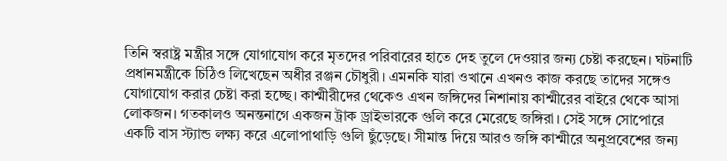তিনি স্বরাষ্ট্র মন্ত্রীর সঙ্গে যোগাযোগ করে মৃতদের পরিবারের হাতে দেহ তুলে দেওয়ার জন্য চেষ্টা করছেন। ঘটনাটি প্রধানমন্ত্রীকে চিঠিও লিখেছেন অধীর রঞ্জন চৌধুরী। এমনকি যারা ওখানে এখনও কাজ করছে তাদের সঙ্গেও যোগাযোগ করার চেষ্টা করা হচ্ছে। কাশ্মীরীদের থেকেও এখন জঙ্গিদের নিশানায় কাশ্মীরের বাইরে থেকে আসা লোকজন। গতকালও অনন্তনাগে একজন ট্রাক ড্রাইভারকে গুলি করে মেরেছে জঙ্গিরা। সেই সঙ্গে সোপোরে একটি বাস স্ট্যান্ড লক্ষ্য করে এলোপাথাড়ি গুলি ছুঁড়েছে। সীমান্ত দিয়ে আরও জঙ্গি কাশ্মীরে অনুপ্রবেশের জন্য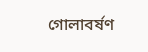গোলাবর্ষণ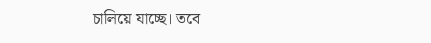চালিয়ে যাচ্ছে। তবে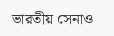ভারতীয় সেনাও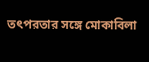তৎপরতার সঙ্গে মোকাবিলা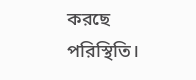করছে পরিস্থিতি।